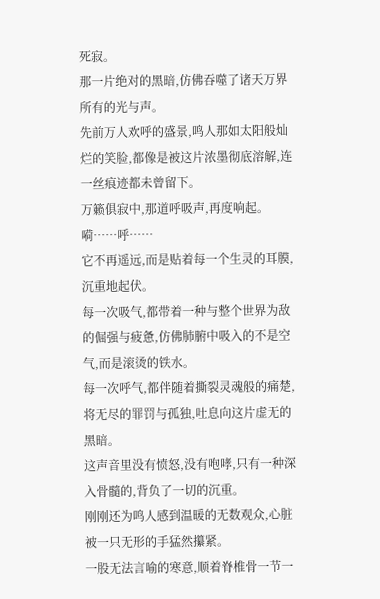死寂。
那一片绝对的黑暗,仿佛吞噬了诸天万界所有的光与声。
先前万人欢呼的盛景,鸣人那如太阳般灿烂的笑脸,都像是被这片浓墨彻底溶解,连一丝痕迹都未曾留下。
万籁俱寂中,那道呼吸声,再度响起。
嗬……呼……
它不再遥远,而是贴着每一个生灵的耳膜,沉重地起伏。
每一次吸气,都带着一种与整个世界为敌的倔强与疲惫,仿佛肺腑中吸入的不是空气,而是滚烫的铁水。
每一次呼气,都伴随着撕裂灵魂般的痛楚,将无尽的罪罚与孤独,吐息向这片虚无的黑暗。
这声音里没有愤怒,没有咆哮,只有一种深入骨髓的,背负了一切的沉重。
刚刚还为鸣人感到温暖的无数观众,心脏被一只无形的手猛然攥紧。
一股无法言喻的寒意,顺着脊椎骨一节一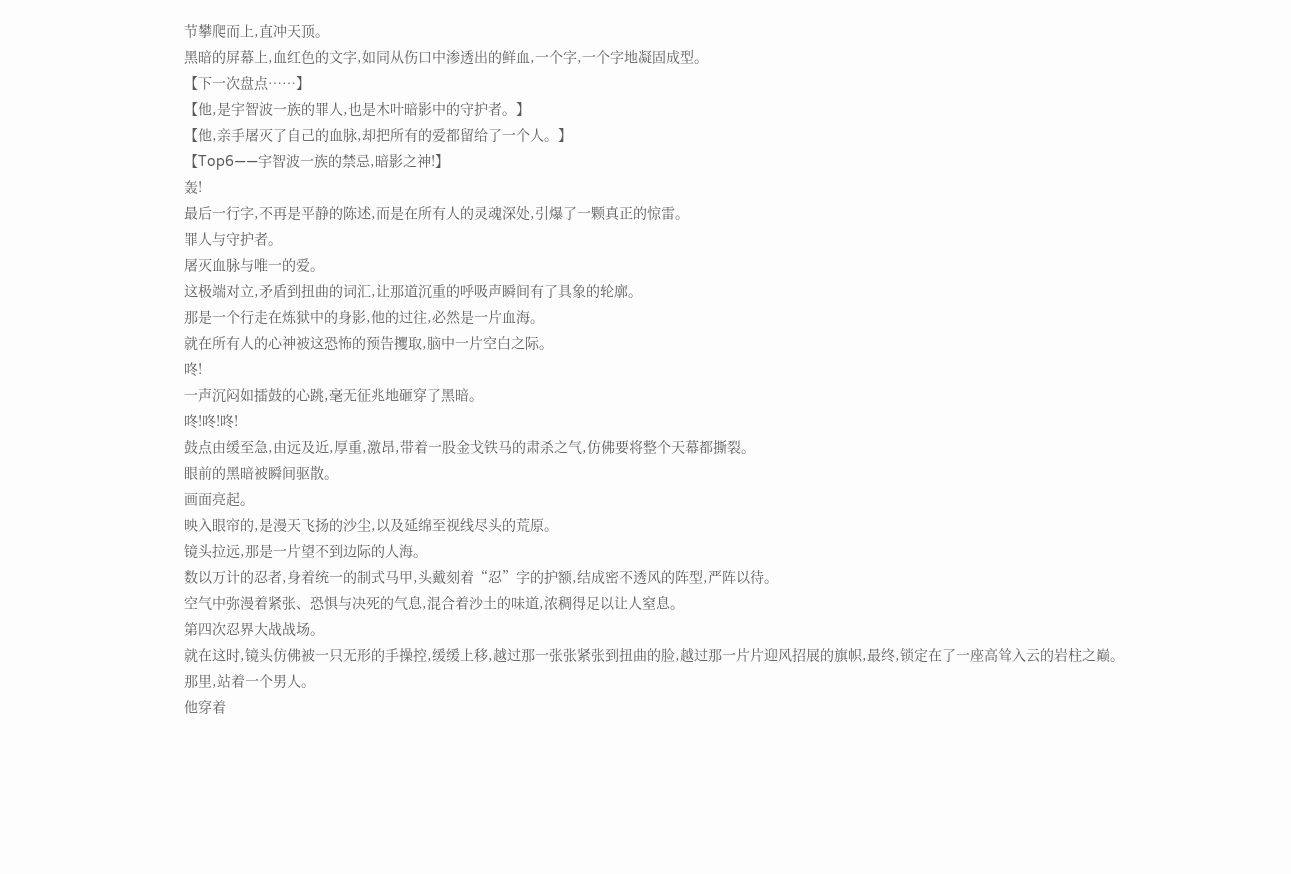节攀爬而上,直冲天顶。
黑暗的屏幕上,血红色的文字,如同从伤口中渗透出的鲜血,一个字,一个字地凝固成型。
【下一次盘点……】
【他,是宇智波一族的罪人,也是木叶暗影中的守护者。】
【他,亲手屠灭了自己的血脉,却把所有的爱都留给了一个人。】
【Top6——宇智波一族的禁忌,暗影之神!】
轰!
最后一行字,不再是平静的陈述,而是在所有人的灵魂深处,引爆了一颗真正的惊雷。
罪人与守护者。
屠灭血脉与唯一的爱。
这极端对立,矛盾到扭曲的词汇,让那道沉重的呼吸声瞬间有了具象的轮廓。
那是一个行走在炼狱中的身影,他的过往,必然是一片血海。
就在所有人的心神被这恐怖的预告攫取,脑中一片空白之际。
咚!
一声沉闷如擂鼓的心跳,毫无征兆地砸穿了黑暗。
咚!咚!咚!
鼓点由缓至急,由远及近,厚重,激昂,带着一股金戈铁马的肃杀之气,仿佛要将整个天幕都撕裂。
眼前的黑暗被瞬间驱散。
画面亮起。
映入眼帘的,是漫天飞扬的沙尘,以及延绵至视线尽头的荒原。
镜头拉远,那是一片望不到边际的人海。
数以万计的忍者,身着统一的制式马甲,头戴刻着“忍”字的护额,结成密不透风的阵型,严阵以待。
空气中弥漫着紧张、恐惧与决死的气息,混合着沙土的味道,浓稠得足以让人窒息。
第四次忍界大战战场。
就在这时,镜头仿佛被一只无形的手操控,缓缓上移,越过那一张张紧张到扭曲的脸,越过那一片片迎风招展的旗帜,最终,锁定在了一座高耸入云的岩柱之巅。
那里,站着一个男人。
他穿着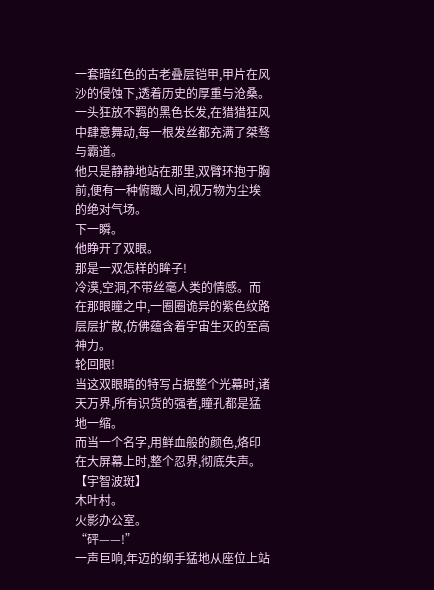一套暗红色的古老叠层铠甲,甲片在风沙的侵蚀下,透着历史的厚重与沧桑。
一头狂放不羁的黑色长发,在猎猎狂风中肆意舞动,每一根发丝都充满了桀骜与霸道。
他只是静静地站在那里,双臂环抱于胸前,便有一种俯瞰人间,视万物为尘埃的绝对气场。
下一瞬。
他睁开了双眼。
那是一双怎样的眸子!
冷漠,空洞,不带丝毫人类的情感。而在那眼瞳之中,一圈圈诡异的紫色纹路层层扩散,仿佛蕴含着宇宙生灭的至高神力。
轮回眼!
当这双眼睛的特写占据整个光幕时,诸天万界,所有识货的强者,瞳孔都是猛地一缩。
而当一个名字,用鲜血般的颜色,烙印在大屏幕上时,整个忍界,彻底失声。
【宇智波斑】
木叶村。
火影办公室。
“砰——!”
一声巨响,年迈的纲手猛地从座位上站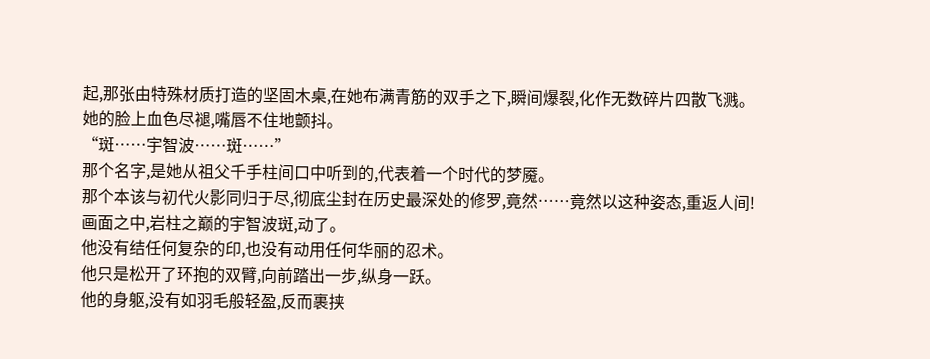起,那张由特殊材质打造的坚固木桌,在她布满青筋的双手之下,瞬间爆裂,化作无数碎片四散飞溅。
她的脸上血色尽褪,嘴唇不住地颤抖。
“斑……宇智波……斑……”
那个名字,是她从祖父千手柱间口中听到的,代表着一个时代的梦魇。
那个本该与初代火影同归于尽,彻底尘封在历史最深处的修罗,竟然……竟然以这种姿态,重返人间!
画面之中,岩柱之巅的宇智波斑,动了。
他没有结任何复杂的印,也没有动用任何华丽的忍术。
他只是松开了环抱的双臂,向前踏出一步,纵身一跃。
他的身躯,没有如羽毛般轻盈,反而裹挟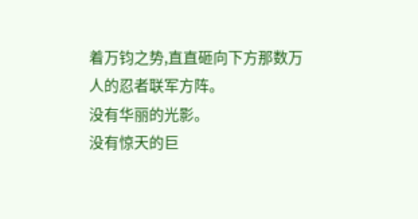着万钧之势,直直砸向下方那数万人的忍者联军方阵。
没有华丽的光影。
没有惊天的巨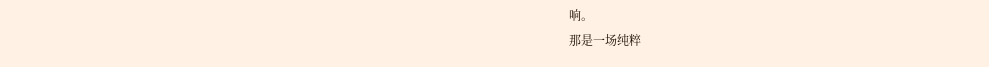响。
那是一场纯粹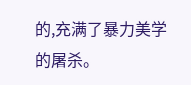的,充满了暴力美学的屠杀。